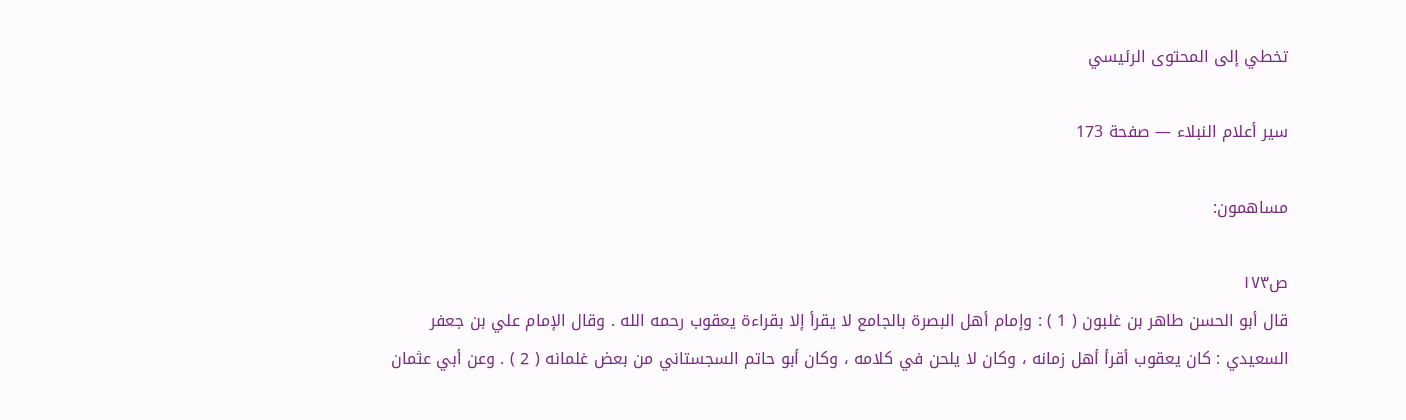تخطي إلى المحتوى الرئيسي

سير أعلام النبلاء — صفحة 173

مساهمون:

ص١٧٣
قال أبو الحسن طاهر بن غلبون ( 1 ) : وإمام أهل البصرة بالجامع لا يقرأ إلا بقراءة يعقوب رحمه الله . وقال الإمام علي بن جعفر السعيدي : كان يعقوب أقرأ أهل زمانه ، وكان لا يلحن في كلامه ، وكان أبو حاتم السجستاني من بعض غلمانه ( 2 ) . وعن أبي عثمان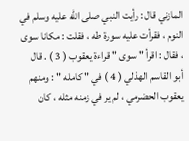المازني قال : رأيت النبي صلى الله عليه وسلم في النوم ، فقرأت عليه سورة طه ، فقلت : مكانا سوى ، فقال : اقرأ " سوى " قراءة يعقوب ( 3 ) . قال أبو القاسم الهذلي ( 4 ) في " كامله " : ومنهم يعقوب الحضرمي ، لم ير في زمنه مثله ، كان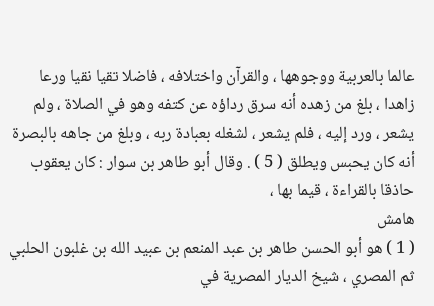عالما بالعربية ووجوهها ، والقرآن واختلافه ، فاضلا تقيا نقيا ورعا زاهدا ، بلغ من زهده أنه سرق رداؤه عن كتفه وهو في الصلاة ، ولم يشعر ، ورد إليه ، فلم يشعر ، لشغله بعبادة ربه ، وبلغ من جاهه بالبصرة أنه كان يحبس ويطلق ( 5 ) . وقال أبو طاهر بن سوار : كان يعقوب حاذقا بالقراءة ، قيما بها ،
هامش
( 1 ) هو أبو الحسن طاهر بن عبد المنعم بن عبيد الله بن غلبون الحلبي ثم المصري ، شيخ الديار المصرية في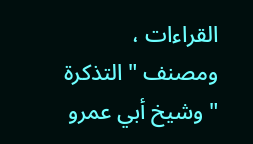القراءات ، ومصنف " التذكرة " وشيخ أبي عمرو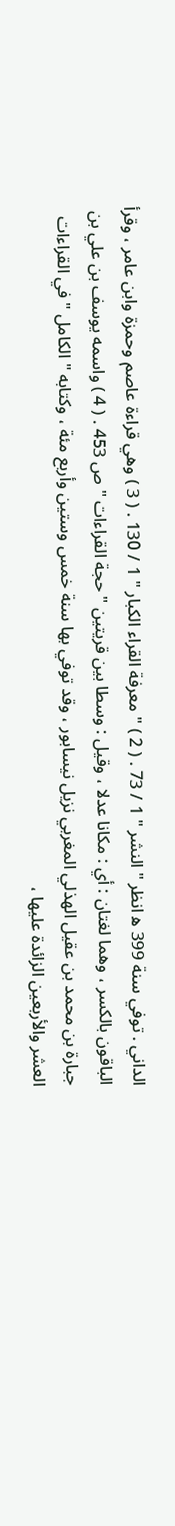الداني . توفي سنة 399 ه‍ انظر " النشر " 1 / 73 . ( 2 ) " معرفة القراء الكبار " 1 / 130 . ( 3 ) وهي قراءة عاصم وحمزة وابن عامر ، وقرأ الباقون بالكسر ، وهما لغتان : أي : مكانا عدلا ، وقيل : وسطا بين قريتين " حجة القراءات " ص 453 . ( 4 ) واسمه يوسف بن علي بن جبارة بن محمد بن عقيل الهذلي المغربي نزيل نيسابور ، وقد توفي بها سنة خمس وستين وأربع مئة ، وكتابه " الكامل " في القراءات العشر والأربعين الزائدة عليها ،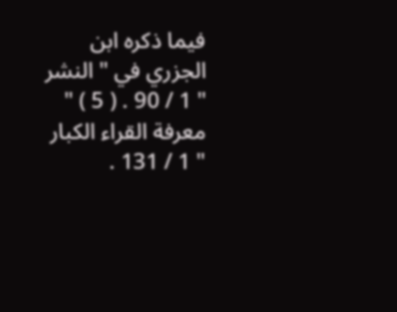فيما ذكره ابن الجزري في " النشر " 1 / 90 . ( 5 ) " معرفة القراء الكبار " 1 / 131 .